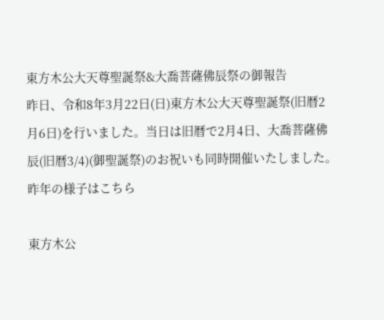東方木公大天尊聖誕祭&大喬菩薩佛辰祭の御報告
昨日、令和8年3月22日(日)東方木公大天尊聖誕祭(旧暦2月6日)を行いました。当日は旧暦で2月4日、大喬菩薩佛辰(旧暦3/4)(御聖誕祭)のお祝いも同時開催いたしました。昨年の様子はこちら

東方木公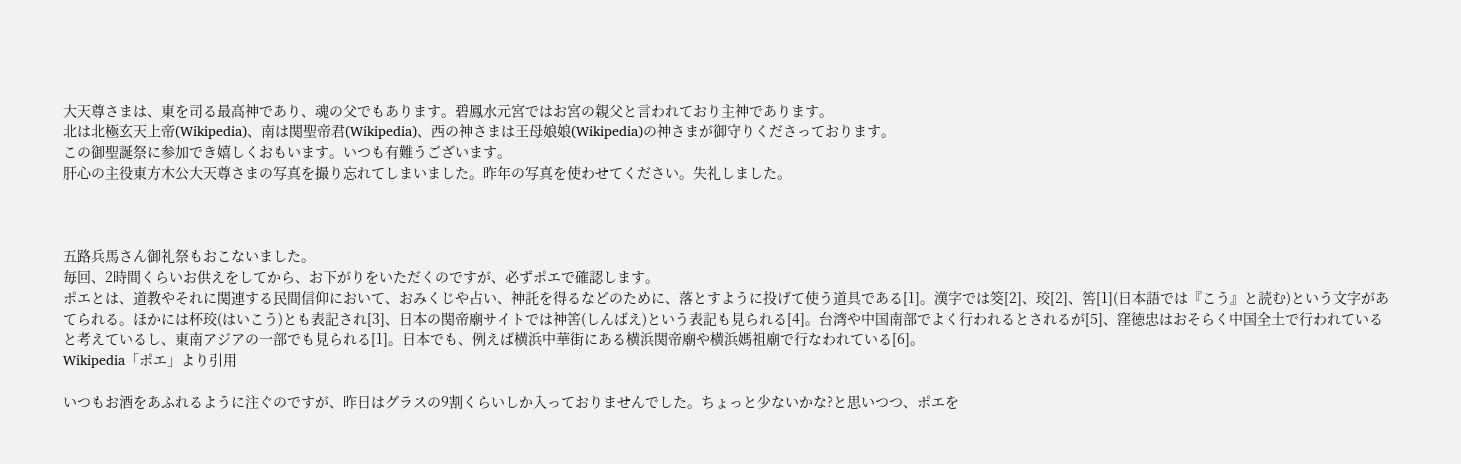大天尊さまは、東を司る最高神であり、魂の父でもあります。碧鳳水元宮ではお宮の親父と言われており主神であります。
北は北極玄天上帝(Wikipedia)、南は関聖帝君(Wikipedia)、西の神さまは王母娘娘(Wikipedia)の神さまが御守りくださっております。
この御聖誕祭に参加でき嬉しくおもいます。いつも有難うございます。
肝心の主役東方木公大天尊さまの写真を撮り忘れてしまいました。昨年の写真を使わせてください。失礼しました。



五路兵馬さん御礼祭もおこないました。
毎回、2時間くらいお供えをしてから、お下がりをいただくのですが、必ずポエで確認します。
ポエとは、道教やそれに関連する民間信仰において、おみくじや占い、神託を得るなどのために、落とすように投げて使う道具である[1]。漢字では筊[2]、珓[2]、筶[1](日本語では『こう』と読む)という文字があてられる。ほかには杯珓(はいこう)とも表記され[3]、日本の関帝廟サイトでは神筈(しんばえ)という表記も見られる[4]。台湾や中国南部でよく行われるとされるが[5]、窪徳忠はおそらく中国全土で行われていると考えているし、東南アジアの一部でも見られる[1]。日本でも、例えば横浜中華街にある横浜関帝廟や横浜媽祖廟で行なわれている[6]。
Wikipedia「ポエ」より引用

いつもお酒をあふれるように注ぐのですが、昨日はグラスの9割くらいしか入っておりませんでした。ちょっと少ないかな?と思いつつ、ポエを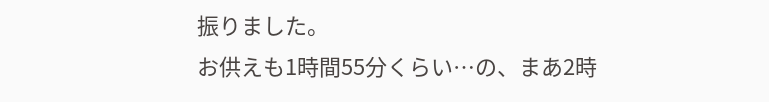振りました。
お供えも1時間55分くらい…の、まあ2時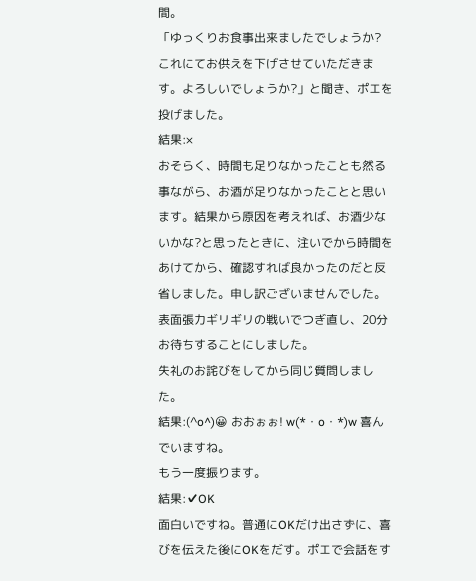間。
「ゆっくりお食事出来ましたでしょうか? これにてお供えを下げさせていただきます。よろしいでしょうか?」と聞き、ポエを投げました。
結果:×
おそらく、時間も足りなかったことも然る事ながら、お酒が足りなかったことと思います。結果から原因を考えれば、お酒少ないかな?と思ったときに、注いでから時間をあけてから、確認すれば良かったのだと反省しました。申し訳ございませんでした。
表面張力ギリギリの戦いでつぎ直し、20分お待ちすることにしました。
失礼のお詫びをしてから同じ質問しました。
結果:(^o^)😀 おおぉぉ! w(*・o・*)w 喜んでいますね。
もう一度振ります。
結果:✔OK
面白いですね。普通にOKだけ出さずに、喜びを伝えた後にOKをだす。ポエで会話をす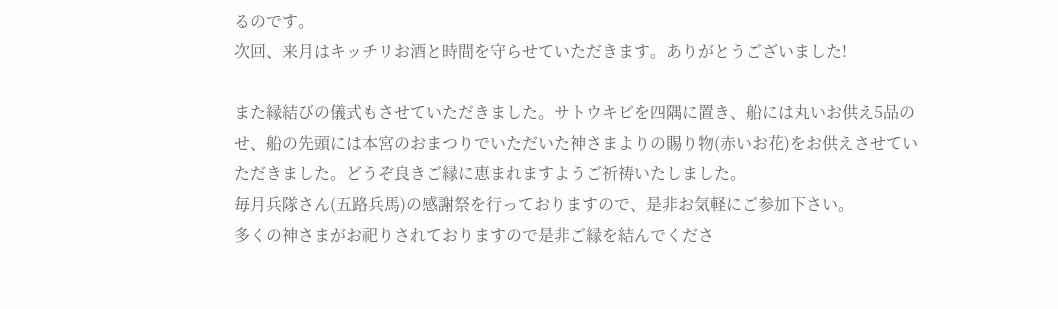るのです。
次回、来月はキッチリお酒と時間を守らせていただきます。ありがとうございました!

また縁結びの儀式もさせていただきました。サトウキビを四隅に置き、船には丸いお供え5品のせ、船の先頭には本宮のおまつりでいただいた神さまよりの賜り物(赤いお花)をお供えさせていただきました。どうぞ良きご縁に恵まれますようご祈祷いたしました。
毎月兵隊さん(五路兵馬)の感謝祭を行っておりますので、是非お気軽にご参加下さい。
多くの神さまがお祀りされておりますので是非ご縁を結んでくださ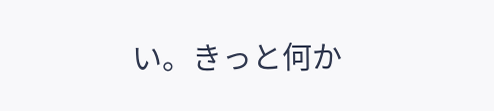い。きっと何か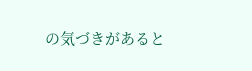の気づきがあると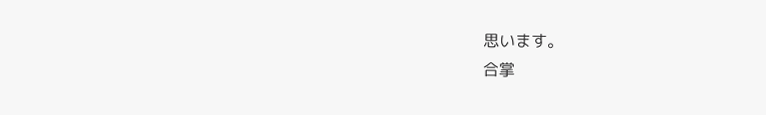思います。
合掌